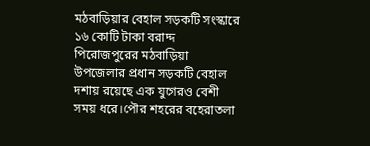মঠবাড়িয়ার বেহাল সড়কটি সংস্কারে ১৬ কোটি টাকা বরাদ্দ
পিরোজপুরের মঠবাড়িয়া উপজেলার প্রধান সড়কটি বেহাল দশায় রয়েছে এক যুগেরও বেশী সময় ধরে।পৌর শহরের বহেরাতলা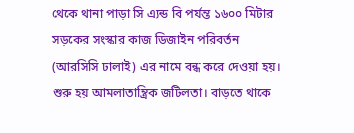থেকে থানা পাড়া সি এ্যন্ড বি পর্যন্ত ১৬০০ মিটার সড়কের সংস্কার কাজ ডিজাইন পরিবর্তন (আরসিসি ঢালাই) এর নামে বন্ধ করে দেওয়া হয়। শুরু হয় আমলাতান্ত্রিক জটিলতা। বাড়তে থাকে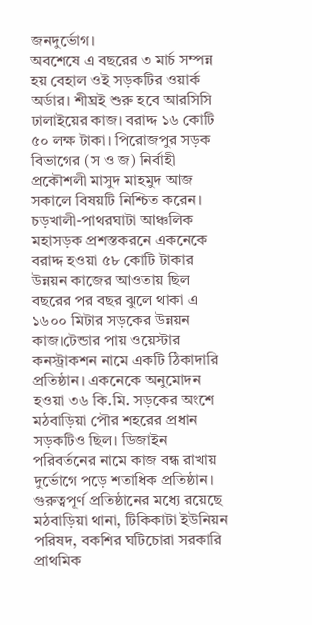জনদুর্ভোগ।
অবশেষে এ বছরের ৩ মার্চ সম্পন্ন হয় বেহাল ওই সড়কটির ওয়ার্ক অর্ডার। শীঘ্রই শুরু হবে আরসিসি ঢালাইয়ের কাজ। বরাদ্দ ১৬ কোটি ৫০ লক্ষ টাকা। পিরোজপুর সড়ক বিভাগের (স ও জ) নির্বাহী প্রকৌশলী মাসুদ মাহমুদ আজ সকালে বিষয়টি নিশ্চিত করেন।
চড়খালী-পাথরঘাটা আঞ্চলিক মহাসড়ক প্রশস্তকরনে একনেকে বরাদ্দ হওয়া ৫৮ কোটি টাকার উন্নয়ন কাজের আওতায় ছিল বছরের পর বছর ঝুলে থাকা এ ১৬০০ মিটার সড়কের উন্নয়ন কাজ।টেন্ডার পায় ওয়েস্টার কনস্ট্রাকশন নামে একটি ঠিকাদারি প্রতিষ্ঠান। একনেকে অনুমোদন হওয়া ৩৬ কি.মি. সড়কের অংশে মঠবাড়িয়া পৌর শহরের প্রধান সড়কটিও ছিল। ডিজাইন পরিবর্তনের নামে কাজ বন্ধ রাখায় দুর্ভোগে পড়ে শতাধিক প্রতিষ্ঠান।
গুরুত্বপূর্ণ প্রতিষ্ঠানের মধ্যে রয়েছে মঠবাড়িয়া থানা, টিকিকাটা ইউনিয়ন পরিষদ, বকশির ঘটিচোরা সরকারি প্রাথমিক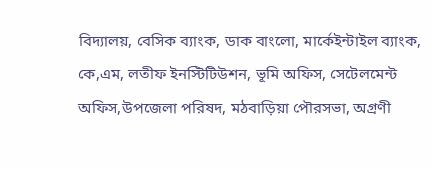বিদ্যালয়, বেসিক ব্যাংক, ডাক বাংলো, মার্কেইন্টাইল ব্যাংক, কে,এম, লতীফ ইনস্টিটিউশন, ভূমি অফিস, সেটেলমেন্ট অফিস,উপজেলা পরিষদ, মঠবাড়িয়া পৌরসভা, অগ্রণী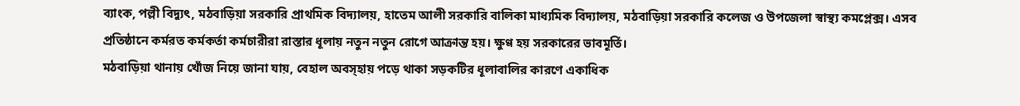ব্যাংক, পল্লী বিদ্যুৎ, মঠবাড়িয়া সরকারি প্রাথমিক বিদ্যালয়, হাতেম আলী সরকারি বালিকা মাধ্যমিক বিদ্যালয়, মঠবাড়িয়া সরকারি কলেজ ও উপজেলা স্বাস্থ্য কমপ্লেক্স। এসব প্রতিষ্ঠানে কর্মরত কর্মকর্তা কর্মচারীরা রাস্তার ধূলায় নতুন নতুন রোগে আক্রান্ত হয়। ক্ষুণ্ণ হয় সরকারের ভাবমূর্তি।
মঠবাড়িয়া থানায় খোঁজ নিয়ে জানা যায়, বেহাল অবস্হায় পড়ে থাকা সড়কটির ধূলাবালির কারণে একাধিক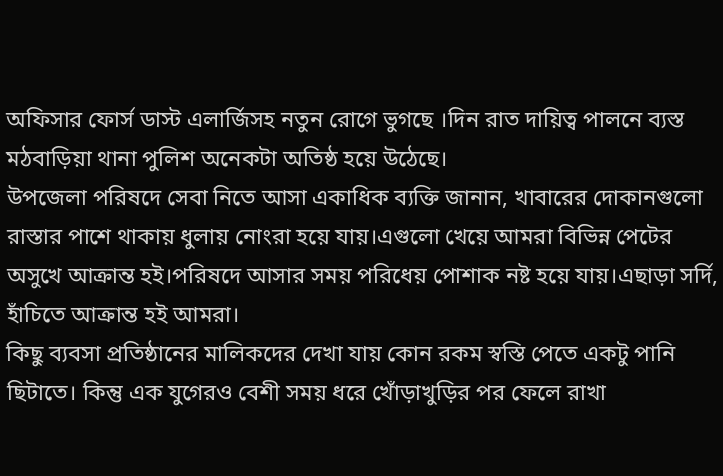অফিসার ফোর্স ডাস্ট এলার্জিসহ নতুন রোগে ভুগছে ।দিন রাত দায়িত্ব পালনে ব্যস্ত মঠবাড়িয়া থানা পুলিশ অনেকটা অতিষ্ঠ হয়ে উঠেছে।
উপজেলা পরিষদে সেবা নিতে আসা একাধিক ব্যক্তি জানান, খাবারের দোকানগুলো রাস্তার পাশে থাকায় ধুলায় নোংরা হয়ে যায়।এগুলো খেয়ে আমরা বিভিন্ন পেটের অসুখে আক্রান্ত হই।পরিষদে আসার সময় পরিধেয় পোশাক নষ্ট হয়ে যায়।এছাড়া সর্দি, হাঁচিতে আক্রান্ত হই আমরা।
কিছু ব্যবসা প্রতিষ্ঠানের মালিকদের দেখা যায় কোন রকম স্বস্তি পেতে একটু পানি ছিটাতে। কিন্তু এক যুগেরও বেশী সময় ধরে খোঁড়াখুড়ির পর ফেলে রাখা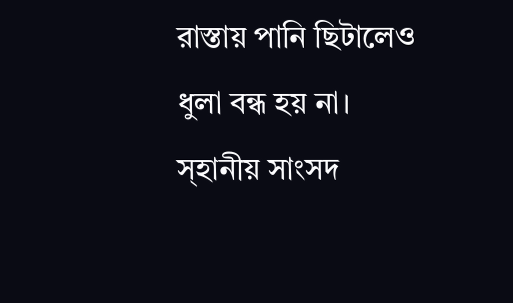রাস্তায় পানি ছিটালেও ধুলা বন্ধ হয় না।
স্হানীয় সাংসদ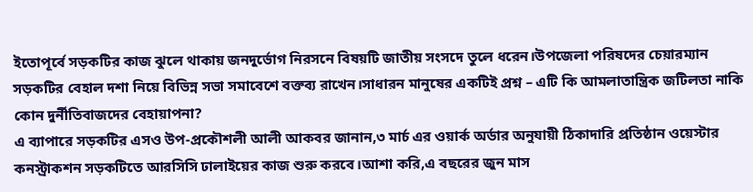ইতোপূর্বে সড়কটির কাজ ঝুলে থাকায় জনদুর্ভোগ নিরসনে বিষয়টি জাতীয় সংসদে তুলে ধরেন।উপজেলা পরিষদের চেয়ারম্যান সড়কটির বেহাল দশা নিয়ে বিভিন্ন সভা সমাবেশে বক্তব্য রাখেন।সাধারন মানুষের একটিই প্রশ্ন – এটি কি আমলাতান্ত্রিক জটিলতা নাকি কোন দুর্নীতিবাজদের বেহায়াপনা?
এ ব্যাপারে সড়কটির এসও উপ-প্রকৌশলী আলী আকবর জানান,৩ মার্চ এর ওয়ার্ক অর্ডার অনুযায়ী ঠিকাদারি প্রতিষ্ঠান ওয়েস্টার কনস্ট্রাকশন সড়কটিতে আরসিসি ঢালাইয়ের কাজ শুরু করবে।আশা করি,এ বছরের জুন মাস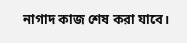নাগাদ কাজ শেষ করা যাবে।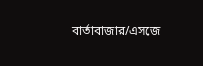বার্তাবাজার/এসজে